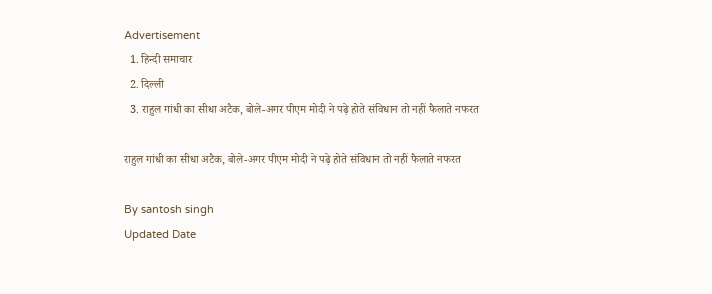Advertisement
  1. हिन्दी समाचार
  2. दिल्ली
  3. राहुल गांधी का सीधा अटैक, बोले-अगर पीएम मोदी ने पढ़े होते संविधान तो नहीं फैलाते नफरत

राहुल गांधी का सीधा अटैक, बोले-अगर पीएम मोदी ने पढ़े होते संविधान तो नहीं फैलाते नफरत

By santosh singh
Updated Date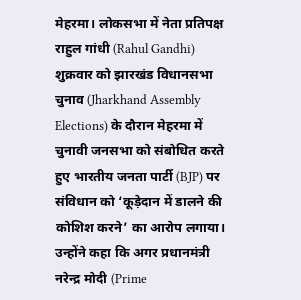मेहरमा। लोकसभा में नेता प्रतिपक्ष राहुल गांधी (Rahul Gandhi) शुक्रवार को झारखंड विधानसभा चुनाव (Jharkhand Assembly Elections) के दौरान मेहरमा में चुनावी जनसभा को संबोधित करते हुए भारतीय जनता पार्टी (BJP) पर संविधान को ‘कूड़ेदान में डालने की कोशिश करने’ का आरोप लगाया। उन्होंने कहा कि अगर प्रधानमंत्री नरेन्द्र मोदी (Prime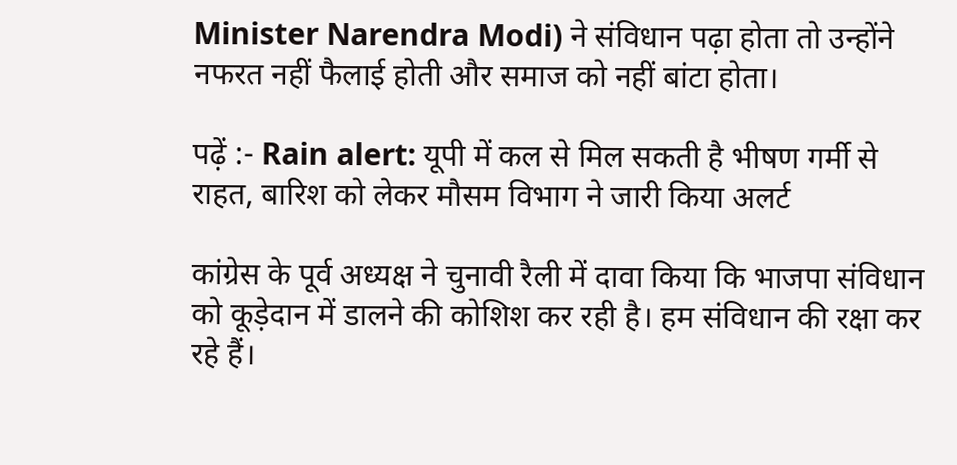Minister Narendra Modi) ने संविधान पढ़ा होता तो उन्होंने नफरत नहीं फैलाई होती और समाज को नहीं बांटा होता।

पढ़ें :- Rain alert: यूपी में कल से मिल सकती है भीषण गर्मी से राहत, बारिश को लेकर मौसम विभाग ने जारी किया अलर्ट

कांग्रेस के पूर्व अध्यक्ष ने चुनावी रैली में दावा किया कि भाजपा संविधान को कूड़ेदान में डालने की कोशिश कर रही है। हम संविधान की रक्षा कर रहे हैं।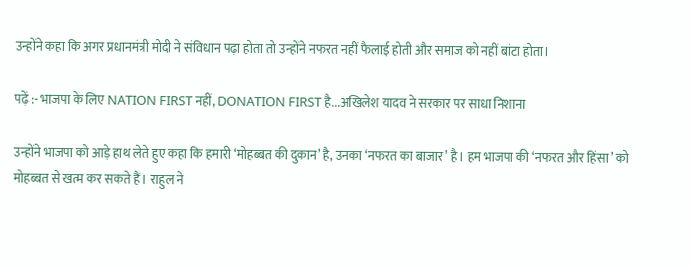उन्होंने कहा कि अगर प्रधानमंत्री मोदी ने संविधान पढ़ा होता तो उन्होंने नफरत नहीं फैलाई होती और समाज को नहीं बांटा होता।

पढ़ें :- भाजपा के लिए NATION FIRST नहीं, DONATION FIRST है...अखिलेश यादव ने सरकार पर साधा निशाना

उन्होंने भाजपा को आड़े हाथ लेते हुए कहा कि हमारी ‘मोहब्बत की दुकान’ है, उनका ‘नफरत का बाजार’ है। हम भाजपा की ‘नफरत और हिंसा’ को मोहब्बत से खत्म कर सकते हैं। राहुल ने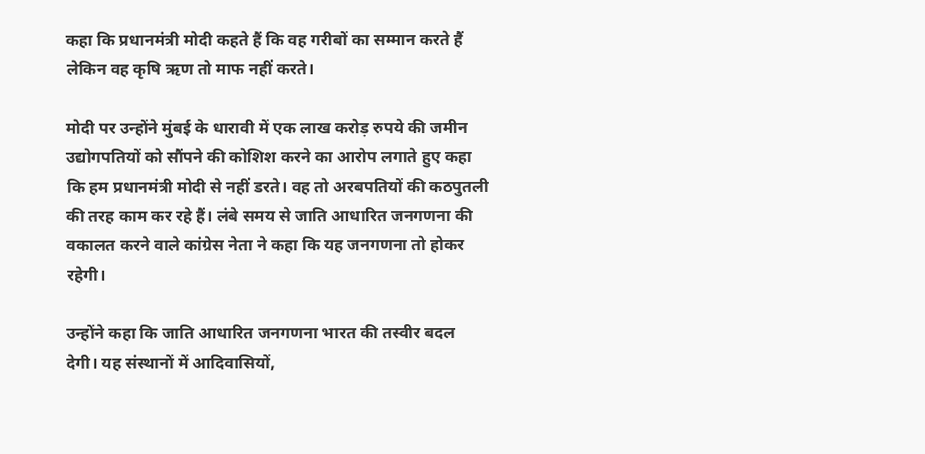कहा कि प्रधानमंत्री मोदी कहते हैं कि वह गरीबों का सम्मान करते हैं लेकिन वह कृषि ऋण तो माफ नहीं करते।

मोदी पर उन्होंने मुंबई के धारावी में एक लाख करोड़ रुपये की जमीन उद्योगपतियों को सौंपने की कोशिश करने का आरोप लगाते हुए कहा कि हम प्रधानमंत्री मोदी से नहीं डरते। वह तो अरबपतियों की कठपुतली की तरह काम कर रहे हैं। लंबे समय से जाति आधारित जनगणना की वकालत करने वाले कांग्रेस नेता ने कहा कि यह जनगणना तो होकर रहेगी।

उन्होंने कहा कि जाति आधारित जनगणना भारत की तस्वीर बदल देगी। यह संस्थानों में आदिवासियों,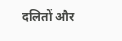दलितों और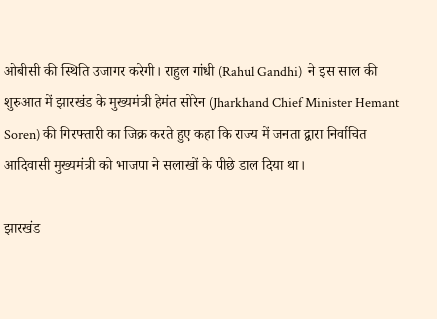ओबीसी की स्थिति उजागर करेगी। राहुल गांधी (Rahul Gandhi)  ने इस साल की शुरुआत में झारखंड के मुख्यमंत्री हेमंत सोरेन (Jharkhand Chief Minister Hemant Soren) की गिरफ्तारी का जिक्र करते हुए कहा कि राज्य में जनता द्वारा निर्वाचित आदिवासी मुख्यमंत्री को भाजपा ने सलाखों के पीछे डाल दिया था।

झारखंड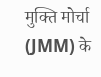मुक्ति मोर्चा (JMM) के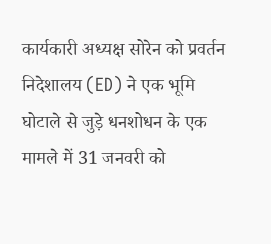कार्यकारी अध्यक्ष सोरेन को प्रवर्तन निदेशालय (ED) ने एक भूमि घोटाले से जुड़े धनशोधन के एक मामले में 31 जनवरी को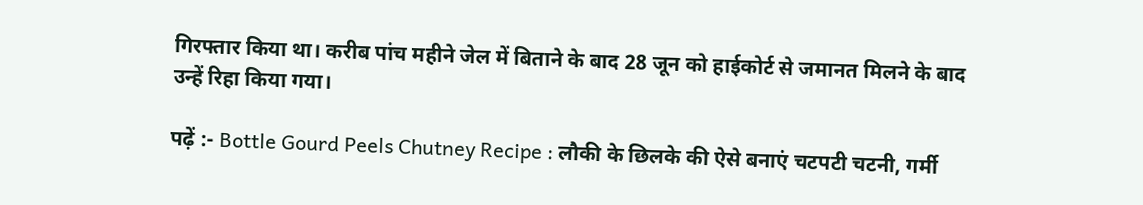गिरफ्तार किया था। करीब पांच महीने जेल में बिताने के बाद 28 जून को हाईकोर्ट से जमानत मिलने के बाद उन्हें रिहा किया गया।

पढ़ें :- Bottle Gourd Peels Chutney Recipe : लौकी के छिलके की ऐसे बनाएं चटपटी चटनी, गर्मी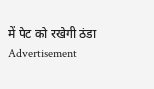में पेट को रखेगी ठंडा
Advertisement